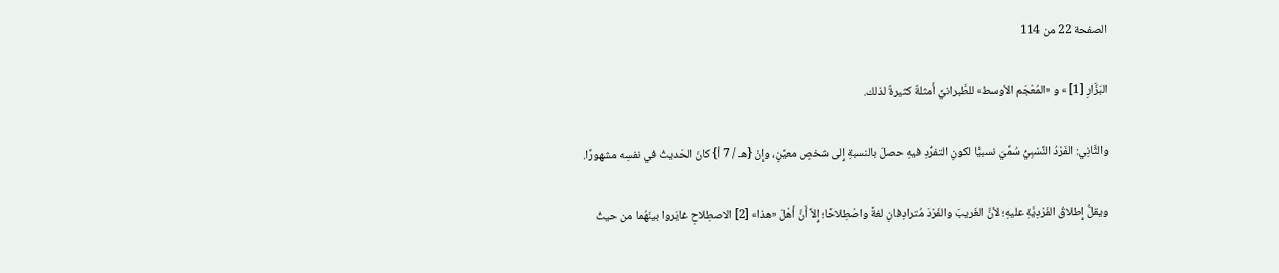الصفحة 22 من 114

البَزَّارِ [1] » و «المُعْجَم الأوسط» للطَّبرانيِّ أَمثلةٌ كثيرةٌ لذلك.

والثَّانِي: الفَرْدُ النِّسْبِيُّ سُمِّيَ نسبيًّا لكونِ التفرُّدِ فيهِ حصلَ بالنسبةِ إِلى شخصٍ معيَّنٍ، وإِنْ {هـ / 7 أ} كانَ الحَديثُ في نفسِه مشهورًا.

ويقلُّ إِطلاقُ الفَرْدِيَّةِ عليهِ؛ لأنَّ الغَريبَ والفَرْدَ مُترادِفانِ لغةً واصْطِلاحًا؛ إِلاَّ أَنَّ أَهْلَ «هذا» [2] الاصطِلاحِ غايَروا بينَهُما من حيثُ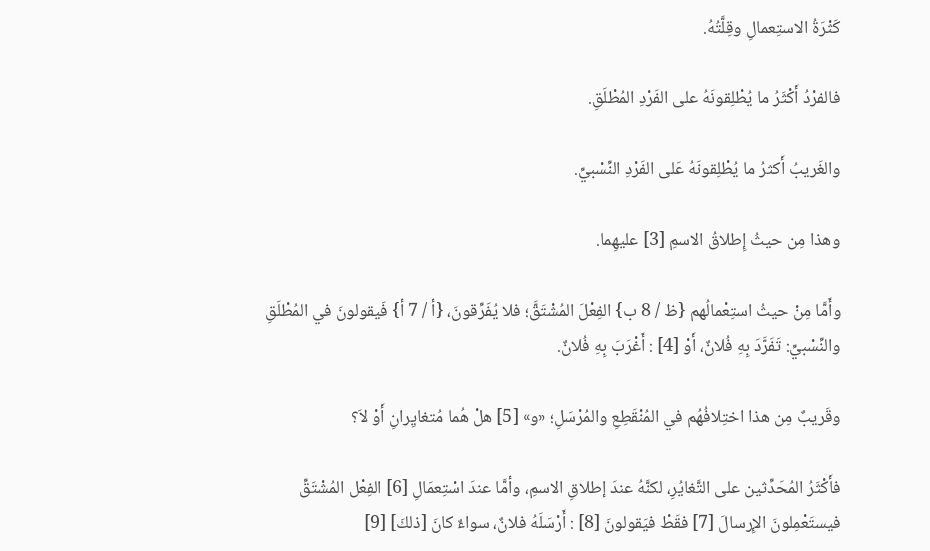كَثْرَةُ الاستِعمالِ وقِلَّتُهُ.

فالفرْدُ أَكْثَرُ ما يُطْلِقونَهُ على الفَرْدِ المُطْلَقِ.

والغَريبُ أَكثرُ ما يُطْلِقونَهُ عَلى الفَرْدِ النِّسْبيِّ.

وهذا مِن حيثُ إِطلاقُ الاسمِ [3] عليهِما.

وأَمَّا مِنْ حيثُ استِعْمالُهم {ظ / 8 ب} الفِعْلَ المُشْتَقَّ؛ فلا يُفَرِّقونَ، {أ / 7 أ} فَيقولونَ في المُطْلَقِ والنِّسْبيِّ: تَفَرَّدَ بِهِ فُلانٌ، أَوْ [4] : أَغْرَبَ بِهِ فُلانٌ.

وقَريبٌ مِن هذا اختِلافُهُم في المُنْقَطِعِ والمُرْسَلِ؛ «و» [5] هلْ هُما مُتغايِرانِ أَوْ لاَ؟

فأَكْثَرُ المُحَدِّثين على التَّغايُرِ، لكنَّهُ عندَ إطلاقِ الاسمِ، وأمَّا عندَ اسْتِعمَالِ [6] الفِعْل المُشْتَقِّ فيستَعْمِلونَ الإِرسالَ [7] فقَطْ فيَقولونَ [8] : أَرْسَلَهُ فلانٌ، سواءٌ كانَ [ذلكَ] [9]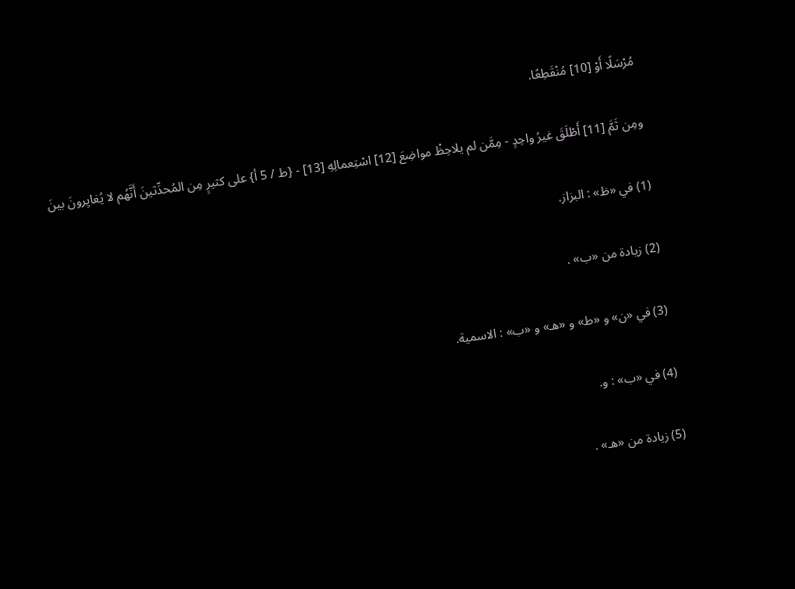مُرْسَلًا أَوْ [10] مُنْقَطِعًا.

ومِن ثَمَّ [11] أَطْلَقَ غيرُ واحِدٍ - مِمَّن لم يلاحِظْ مواضِعَ [12] اسْتِعمالِهِ [13] - {ط / 5 أ} على كثيرٍ مِن المُحدِّثينَ أَنَّهُم لا يُغايِرونَ بينَ

(1) في «ظ» : البزاز.

(2) زيادة من «ب» .

(3) في «ن» و «ط» و «هـ» و «ب» : الاسمية.

(4) في «ب» : و.

(5) زيادة من «هـ» .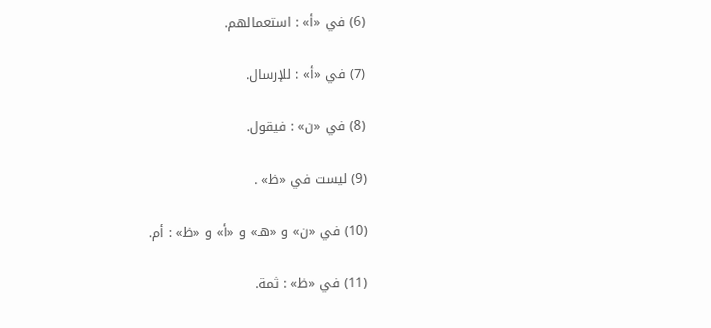(6) في «أ» : استعمالهم.

(7) في «أ» : للإرسال.

(8) في «ن» : فيقول.

(9) ليست في «ظ» .

(10) في «ن» و «هـ» و «أ» و «ظ» : أم.

(11) في «ظ» : ثمة.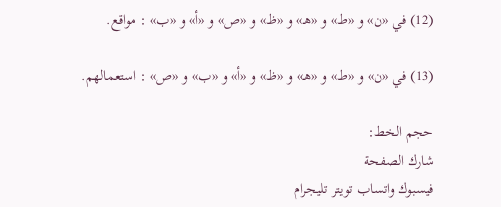(12) في «ن» و «ط» و «هـ» و «ظ» و «ص» و «أ» و «ب» : مواقع.

(13) في «ن» و «ط» و «هـ» و «ظ» و «أ» و «ب» و «ص» : استعمالهم.

حجم الخط:
شارك الصفحة
فيسبوك واتساب تويتر تليجرام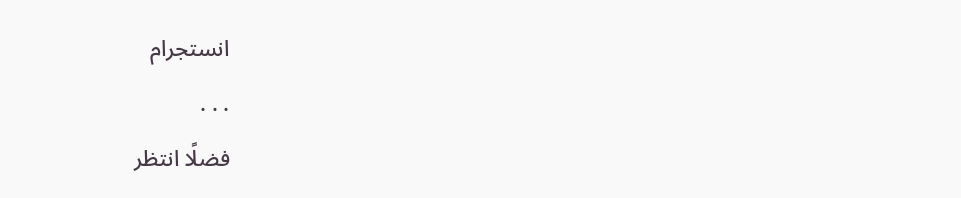انستجرام
. . .
فضلًا انتظر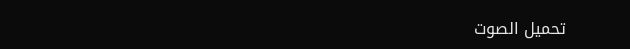تحميل الصوت